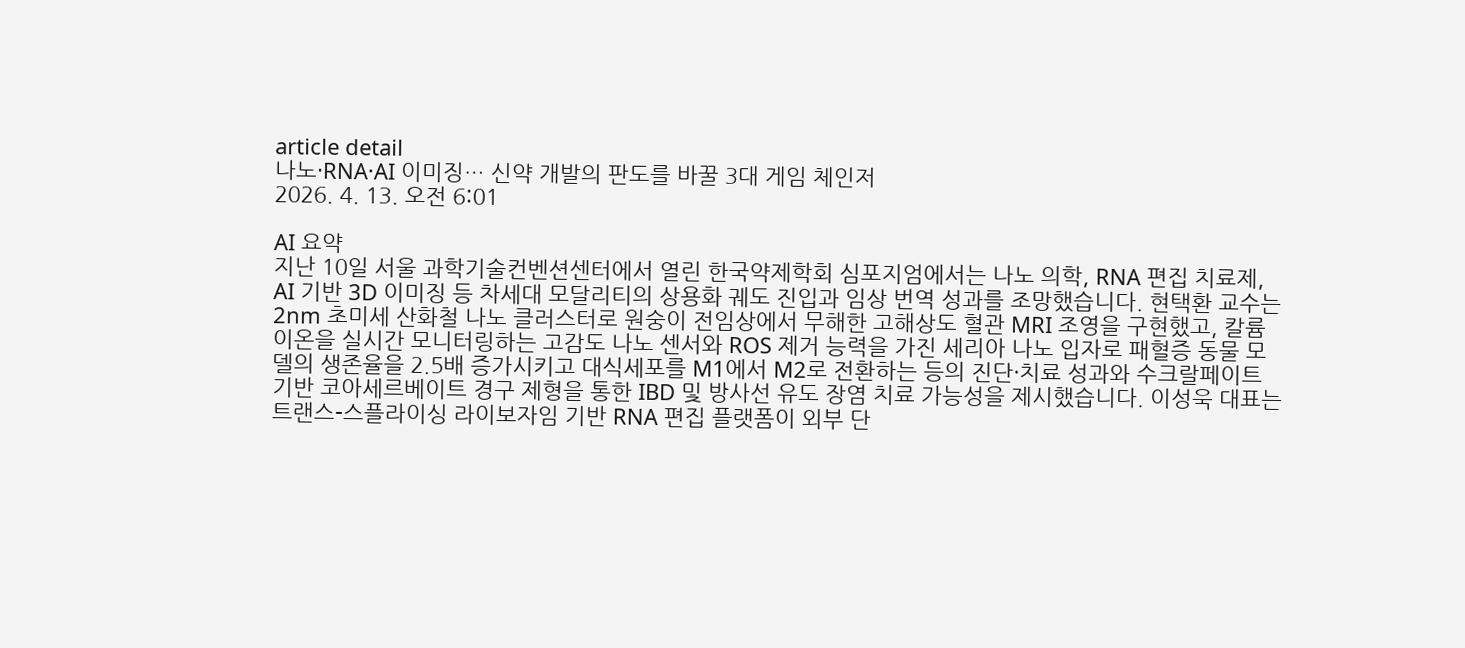article detail
나노·RNA·AI 이미징… 신약 개발의 판도를 바꿀 3대 게임 체인저
2026. 4. 13. 오전 6:01

AI 요약
지난 10일 서울 과학기술컨벤션센터에서 열린 한국약제학회 심포지엄에서는 나노 의학, RNA 편집 치료제, AI 기반 3D 이미징 등 차세대 모달리티의 상용화 궤도 진입과 임상 번역 성과를 조망했습니다. 현택환 교수는 2nm 초미세 산화철 나노 클러스터로 원숭이 전임상에서 무해한 고해상도 혈관 MRI 조영을 구현했고, 칼륨 이온을 실시간 모니터링하는 고감도 나노 센서와 ROS 제거 능력을 가진 세리아 나노 입자로 패혈증 동물 모델의 생존율을 2.5배 증가시키고 대식세포를 M1에서 M2로 전환하는 등의 진단·치료 성과와 수크랄페이트 기반 코아세르베이트 경구 제형을 통한 IBD 및 방사선 유도 장염 치료 가능성을 제시했습니다. 이성욱 대표는 트랜스-스플라이싱 라이보자임 기반 RNA 편집 플랫폼이 외부 단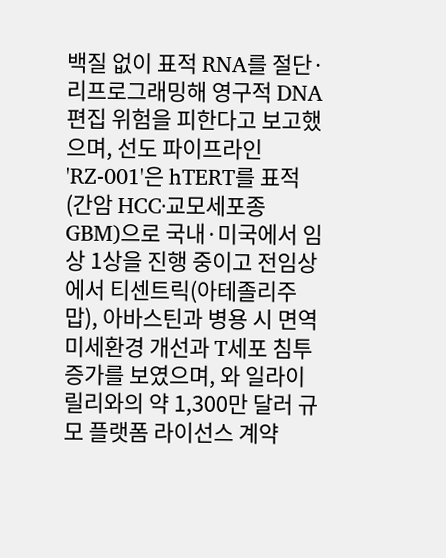백질 없이 표적 RNA를 절단·리프로그래밍해 영구적 DNA 편집 위험을 피한다고 보고했으며, 선도 파이프라인 'RZ-001'은 hTERT를 표적(간암 HCC·교모세포종 GBM)으로 국내·미국에서 임상 1상을 진행 중이고 전임상에서 티센트릭(아테졸리주맙), 아바스틴과 병용 시 면역미세환경 개선과 T세포 침투 증가를 보였으며, 와 일라이 릴리와의 약 1,300만 달러 규모 플랫폼 라이선스 계약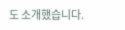도 소개했습니다.